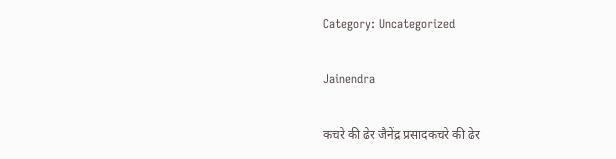Category: Uncategorized

Jainendra

कचरे की ढेर जैनेंद्र प्रसादकचरे की ढेर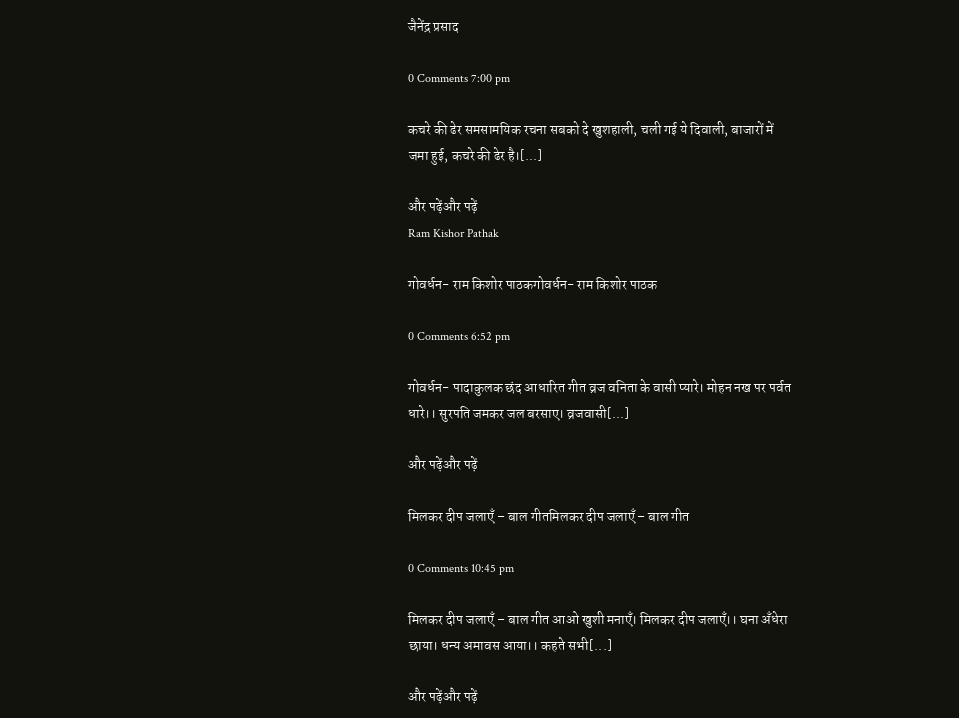जैनेंद्र प्रसाद

0 Comments 7:00 pm

कचरे की ढेर समसामयिक रचना सबको दे खुशहाली, चली गई ये दिवाली, बाजारों में जमा हुई, कचरे की ढेर है।[...]

और पढ़ेंऔर पढ़ें
Ram Kishor Pathak

गोवर्धन- राम किशोर पाठकगोवर्धन- राम किशोर पाठक

0 Comments 6:52 pm

गोवर्धन- पादाकुलक छंद आधारित गीत व्रज वनिता के वासी प्यारे। मोहन नख पर पर्वत धारे।। सुरपति जमकर जल बरसाए। व्रजवासी[...]

और पढ़ेंऔर पढ़ें

मिलकर दीप जलाएँ – बाल गीतमिलकर दीप जलाएँ – बाल गीत

0 Comments 10:45 pm

मिलकर दीप जलाएँ – बाल गीत आओ खुशी मनाएँ। मिलकर दीप जलाएँ।। घना अँधेरा छाया। धन्य अमावस आया।। कहते सभी[...]

और पढ़ेंऔर पढ़ें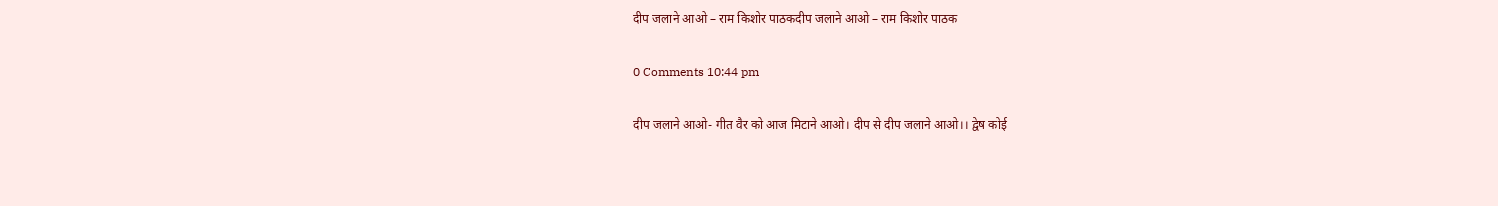दीप जलाने आओ – राम किशोर पाठकदीप जलाने आओ – राम किशोर पाठक

0 Comments 10:44 pm

दीप जलाने आओ- गीत वैर को आज मिटाने आओ। दीप से दीप जलाने आओ।। द्वेष कोई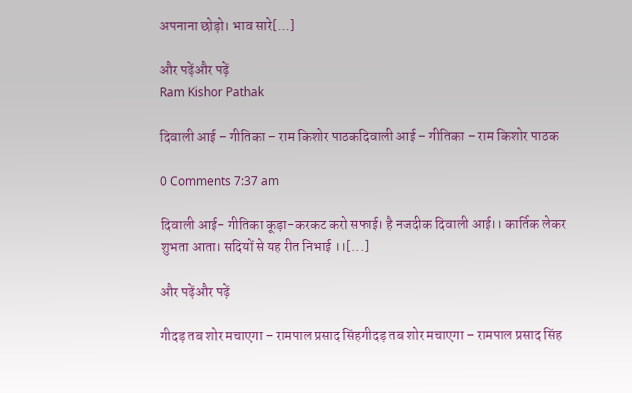अपनाना छोड़ो। भाव सारे[...]

और पढ़ेंऔर पढ़ें
Ram Kishor Pathak

दिवाली आई – गीतिका – राम किशोर पाठकदिवाली आई – गीतिका – राम किशोर पाठक

0 Comments 7:37 am

दिवाली आई- गीतिका कूड़ा-करकट करो सफाई। है नजदीक दिवाली आई।। कार्तिक लेकर शुभता आता। सदियों से यह रीत निभाई ।।[...]

और पढ़ेंऔर पढ़ें

गीदड़ तब शोर मचाएगा – रामपाल प्रसाद सिंहगीदड़ तब शोर मचाएगा – रामपाल प्रसाद सिंह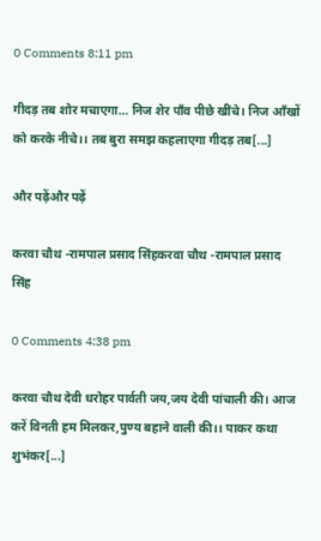0 Comments 8:11 pm

गीदड़ तब शोर मचाएगा… निज शेर पॉंव पीछे खींचे। निज ऑंखों को करके नीचे।। तब बुरा समझ कहलाएगा गीदड़ तब[...]

और पढ़ेंऔर पढ़ें

करवा चौथ -रामपाल प्रसाद सिंहकरवा चौथ -रामपाल प्रसाद सिंह

0 Comments 4:38 pm

करवा चौथ देवी धरोहर पार्वती जय,जय देवी पांचाली की। आज करें विनती हम मिलकर,पुण्य बहाने वाली की।। पाकर कथा शुभंकर[...]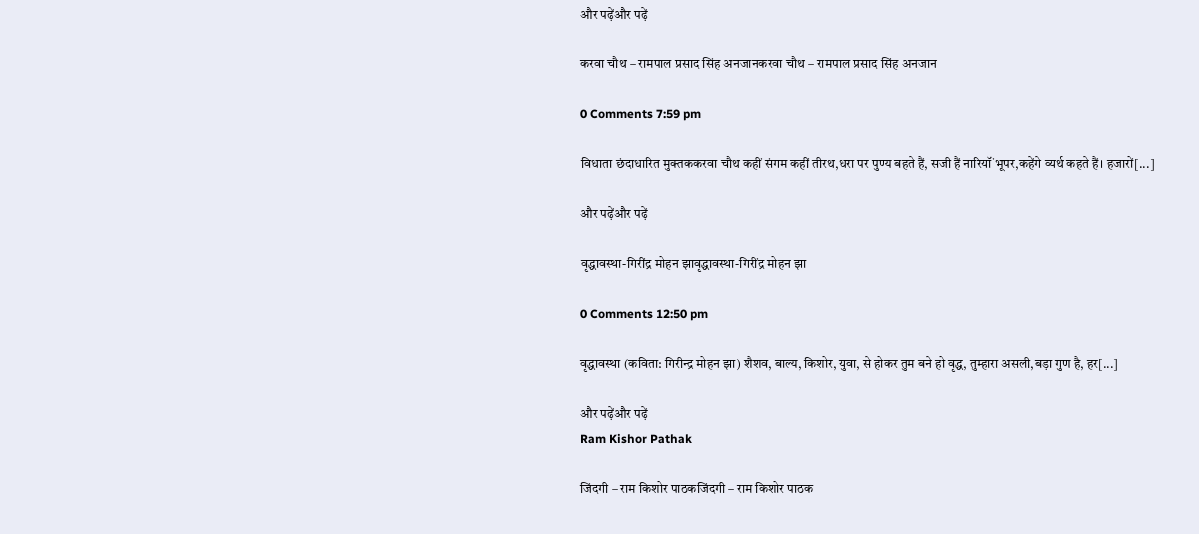और पढ़ेंऔर पढ़ें

करवा चौथ – रामपाल प्रसाद सिंह अनजानकरवा चौथ – रामपाल प्रसाद सिंह अनजान

0 Comments 7:59 pm

विधाता छंदाधारित मुक्तककरवा चौथ कहीं संगम कहीं तीरथ,धरा पर पुण्य बहते हैं, सजी हैं नारियॉं भूपर,कहेंगे व्यर्थ कहते हैं। हजारों[...]

और पढ़ेंऔर पढ़ें

वृद्धावस्था-गिरींद्र मोहन झावृद्धावस्था-गिरींद्र मोहन झा

0 Comments 12:50 pm

वृद्धावस्था (कविता: गिरीन्द्र मोहन झा) शैशव, बाल्य, किशोर, युवा, से होकर तुम बने हो वृद्ध, तुम्हारा असली,बड़ा गुण है, हर[...]

और पढ़ेंऔर पढ़ें
Ram Kishor Pathak

जिंदगी – राम किशोर पाठकजिंदगी – राम किशोर पाठक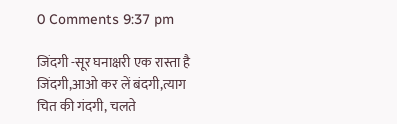0 Comments 9:37 pm

जिंदगी -सूर घनाक्षरी एक रास्ता है जिंदगी,आओ कर लें बंदगी,त्याग चित की गंदगी, चलते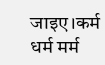जाइए।कर्म धर्म मर्म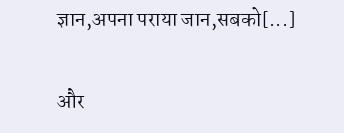ज्ञान,अपना पराया जान,सबको[...]

और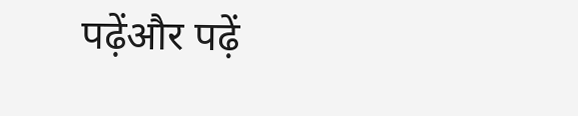पढ़ेंऔर पढ़ें